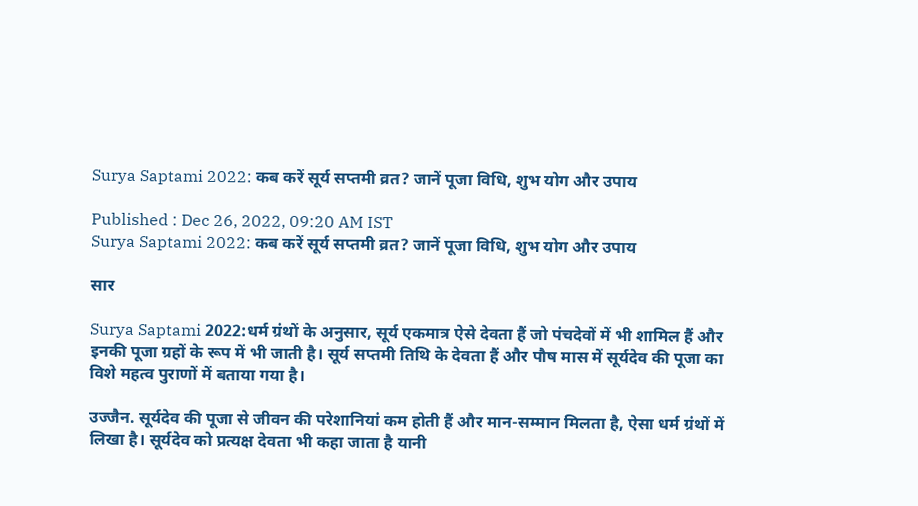Surya Saptami 2022: कब करें सूर्य सप्तमी व्रत? जानें पूजा विधि, शुभ योग और उपाय

Published : Dec 26, 2022, 09:20 AM IST
Surya Saptami 2022: कब करें सूर्य सप्तमी व्रत? जानें पूजा विधि, शुभ योग और उपाय

सार

Surya Saptami 2022:धर्म ग्रंथों के अनुसार, सूर्य एकमात्र ऐसे देवता हैं जो पंचदेवों में भी शामिल हैं और इनकी पूजा ग्रहों के रूप में भी जाती है। सूर्य सप्तमी तिथि के देवता हैं और पौष मास में सूर्यदेव की पूजा का विशे महत्व पुराणों में बताया गया है।

उज्जैन. सूर्यदेव की पूजा से जीवन की परेशानियां कम होती हैं और मान-सम्मान मिलता है, ऐसा धर्म ग्रंथों में लिखा है। सूर्यदेव को प्रत्यक्ष देवता भी कहा जाता है यानी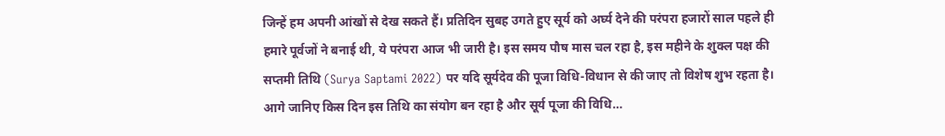जिन्हें हम अपनी आंखों से देख सकते हैं। प्रतिदिन सुबह उगते हुए सूर्य को अर्घ्य देने की परंपरा हजारों साल पहले ही हमारे पूर्वजों ने बनाई थी, ये परंपरा आज भी जारी है। इस समय पौष मास चल रहा है, इस महीने के शुक्ल पक्ष की सप्तमी तिथि (Surya Saptami 2022) पर यदि सूर्यदेव की पूजा विधि-विधान से की जाए तो विशेष शुभ रहता है। आगे जानिए किस दिन इस तिथि का संयोग बन रहा है और सूर्य पूजा की विधि…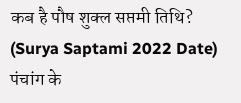कब है पौष शुक्ल सप्तमी तिथि? (Surya Saptami 2022 Date)
पंचांग के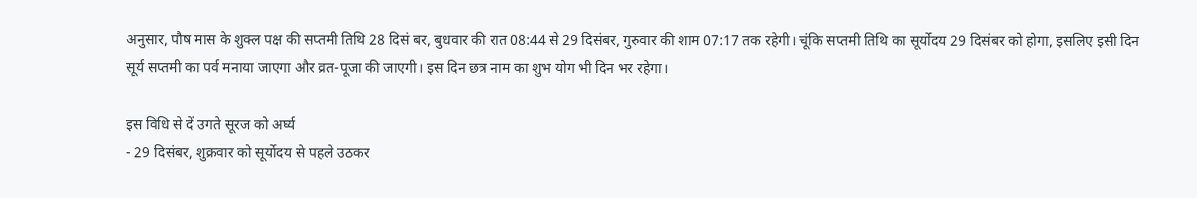अनुसार, पौष मास के शुक्ल पक्ष की सप्तमी तिथि 28 दिसं बर, बुधवार की रात 08:44 से 29 दिसंबर, गुरुवार की शाम 07:17 तक रहेगी। चूंकि सप्तमी तिथि का सूर्योदय 29 दिसंबर को होगा, इसलिए इसी दिन सूर्य सप्तमी का पर्व मनाया जाएगा और व्रत-पूजा की जाएगी। इस दिन छत्र नाम का शुभ योग भी दिन भर रहेगा।

इस विधि से दें उगते सूरज को अर्घ्य
- 29 दिसंबर, शुक्रवार को सूर्योदय से पहले उठकर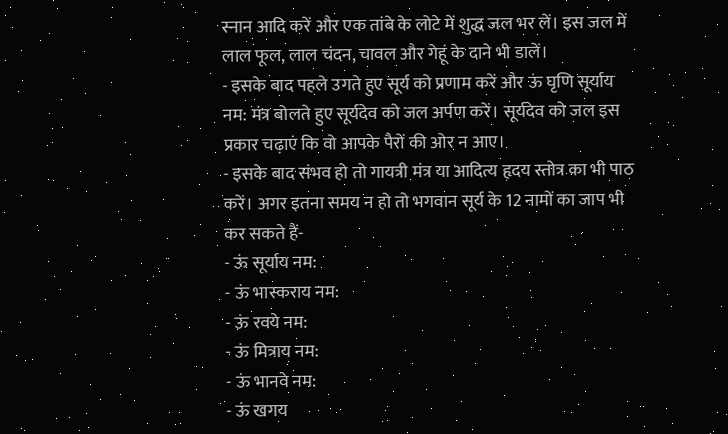स्नान आदि करें और एक तांबे के लोटे में शुद्ध जल भर लें। इस जल में लाल फूल, लाल चंदन, चावल और गेहूं के दाने भी डालें।
- इसके बाद पहले उगते हुए सूर्य को प्रणाम करें और ऊं घृणि सूर्याय नम: मंत्र बोलते हुए सूर्यदेव को जल अर्पण करें। सूर्यदेव को जल इस प्रकार चढ़ाएं कि वो आपके पैरों की ओर न आए।
- इसके बाद संभव हो तो गायत्री मंत्र या आदित्य हृदय स्तोत्र का भी पाठ करें। अगर इतना समय न हो तो भगवान सूर्य के 12 नामों का जाप भी कर सकते हैं-
- ऊं सूर्याय नम:
- ऊं भास्कराय नम:
- ऊं रवये नम:
- ऊं मित्राय नम:
- ऊं भानवे नम:
- ऊं खगय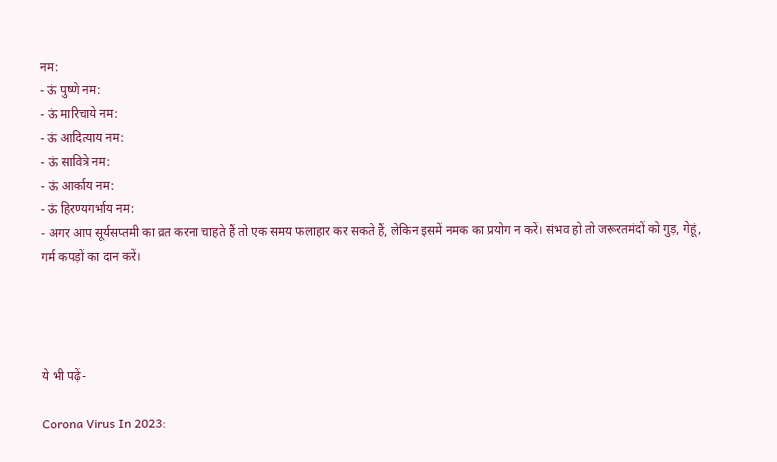नम:
- ऊं पुष्णे नम:
- ऊं मारिचाये नम:
- ऊं आदित्याय नम:
- ऊं सावित्रे नम:
- ऊं आर्काय नम:
- ऊं हिरण्यगर्भाय नम:
- अगर आप सूर्यसप्तमी का व्रत करना चाहते हैं तो एक समय फलाहार कर सकते हैं, लेकिन इसमें नमक का प्रयोग न करें। संभव हो तो जरूरतमंदों को गुड़, गेहूं, गर्म कपड़ों का दान करें।




ये भी पढ़ें-

Corona Virus In 2023: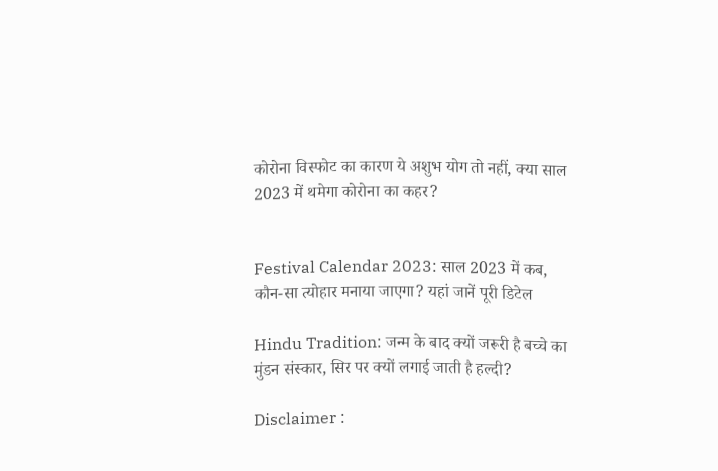कोरोना विस्फोट का कारण ये अशुभ योग तो नहीं, क्या साल 2023 में थमेगा कोरोना का कहर?


Festival Calendar 2023: साल 2023 में कब, कौन-सा त्योहार मनाया जाएगा? यहां जानें पूरी डिटेल

Hindu Tradition: जन्म के बाद क्यों जरूरी है बच्चे का मुंडन संस्कार, सिर पर क्यों लगाई जाती है हल्दी?

Disclaimer :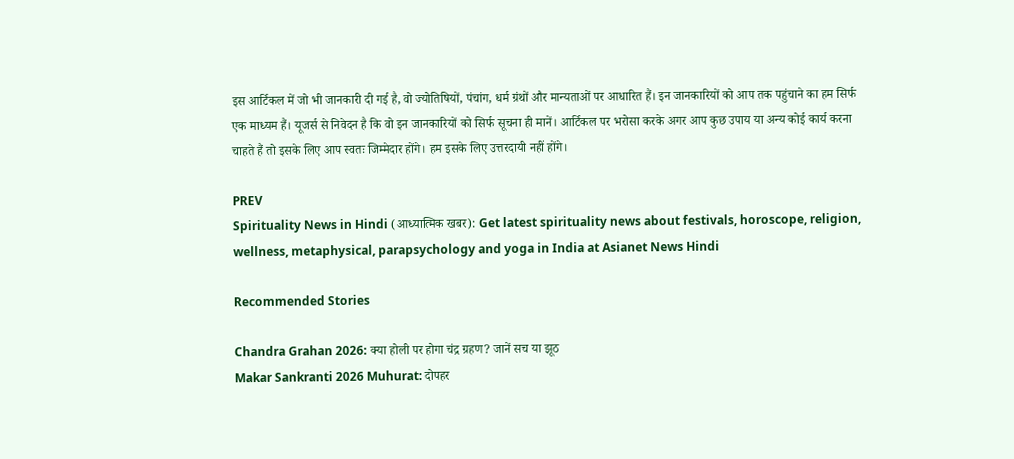इस आर्टिकल में जो भी जानकारी दी गई है, वो ज्योतिषियों, पंचांग, धर्म ग्रंथों और मान्यताओं पर आधारित हैं। इन जानकारियों को आप तक पहुंचाने का हम सिर्फ एक माध्यम हैं। यूजर्स से निवेदन है कि वो इन जानकारियों को सिर्फ सूचना ही मानें। आर्टिकल पर भरोसा करके अगर आप कुछ उपाय या अन्य कोई कार्य करना चाहते हैं तो इसके लिए आप स्वतः जिम्मेदार होंगे। हम इसके लिए उत्तरदायी नहीं होंगे।

PREV
Spirituality News in Hindi (आध्यात्मिक खबर): Get latest spirituality news about festivals, horoscope, religion, wellness, metaphysical, parapsychology and yoga in India at Asianet News Hindi

Recommended Stories

Chandra Grahan 2026: क्या होली पर होगा चंद्र ग्रहण? जानें सच या झूठ
Makar Sankranti 2026 Muhurat: दोपहर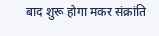बाद शुरू होगा मकर संक्रांति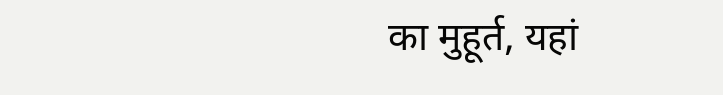का मुहूर्त, यहां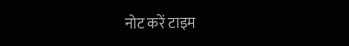नोट करें टाइम